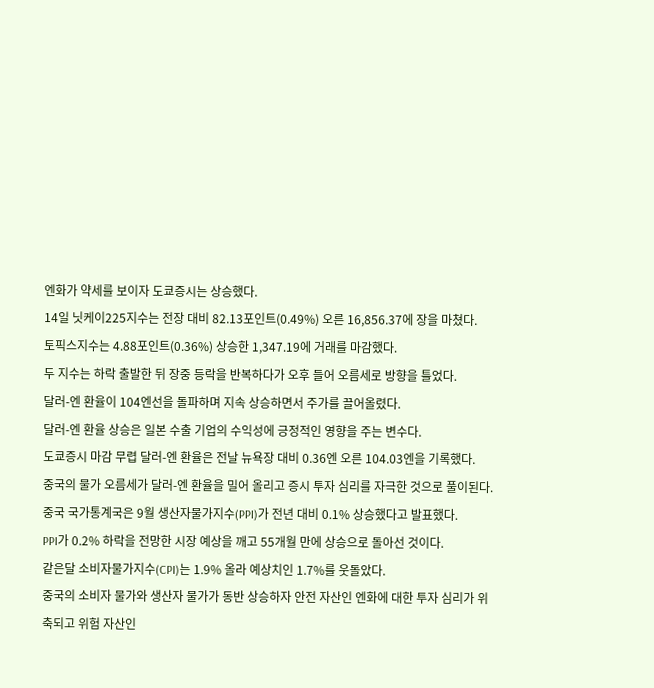엔화가 약세를 보이자 도쿄증시는 상승했다.
14일 닛케이225지수는 전장 대비 82.13포인트(0.49%) 오른 16,856.37에 장을 마쳤다.
토픽스지수는 4.88포인트(0.36%) 상승한 1,347.19에 거래를 마감했다.
두 지수는 하락 출발한 뒤 장중 등락을 반복하다가 오후 들어 오름세로 방향을 틀었다.
달러-엔 환율이 104엔선을 돌파하며 지속 상승하면서 주가를 끌어올렸다.
달러-엔 환율 상승은 일본 수출 기업의 수익성에 긍정적인 영향을 주는 변수다.
도쿄증시 마감 무렵 달러-엔 환율은 전날 뉴욕장 대비 0.36엔 오른 104.03엔을 기록했다.
중국의 물가 오름세가 달러-엔 환율을 밀어 올리고 증시 투자 심리를 자극한 것으로 풀이된다.
중국 국가통계국은 9월 생산자물가지수(PPI)가 전년 대비 0.1% 상승했다고 발표했다.
PPI가 0.2% 하락을 전망한 시장 예상을 깨고 55개월 만에 상승으로 돌아선 것이다.
같은달 소비자물가지수(CPI)는 1.9% 올라 예상치인 1.7%를 웃돌았다.
중국의 소비자 물가와 생산자 물가가 동반 상승하자 안전 자산인 엔화에 대한 투자 심리가 위축되고 위험 자산인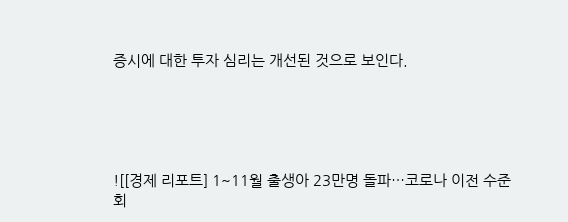증시에 대한 투자 심리는 개선된 것으로 보인다.





![[경제 리포트] 1~11월 출생아 23만명 돌파…코로나 이전 수준 회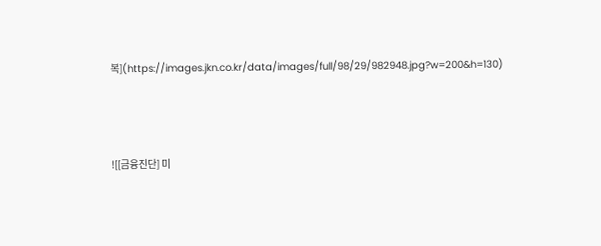복](https://images.jkn.co.kr/data/images/full/98/29/982948.jpg?w=200&h=130)



![[금융진단] 미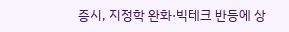증시, 지정학 완화·빅테크 반등에 상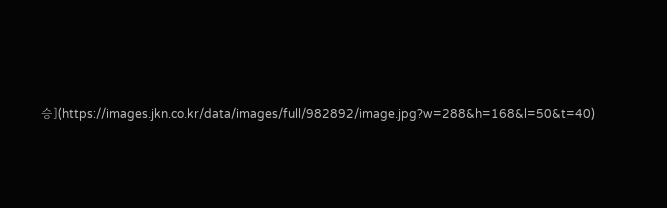승](https://images.jkn.co.kr/data/images/full/982892/image.jpg?w=288&h=168&l=50&t=40)